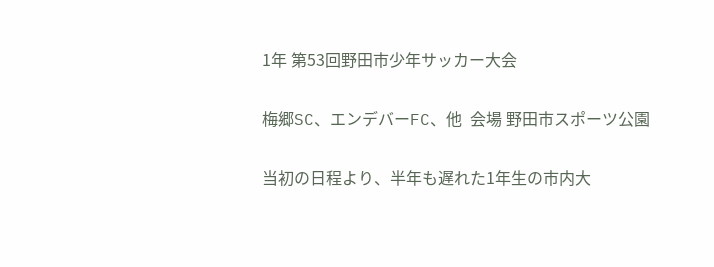1年 第53回野田市少年サッカー大会

梅郷SC、エンデバーFC、他  会場 野田市スポーツ公園

当初の日程より、半年も遅れた1年生の市内大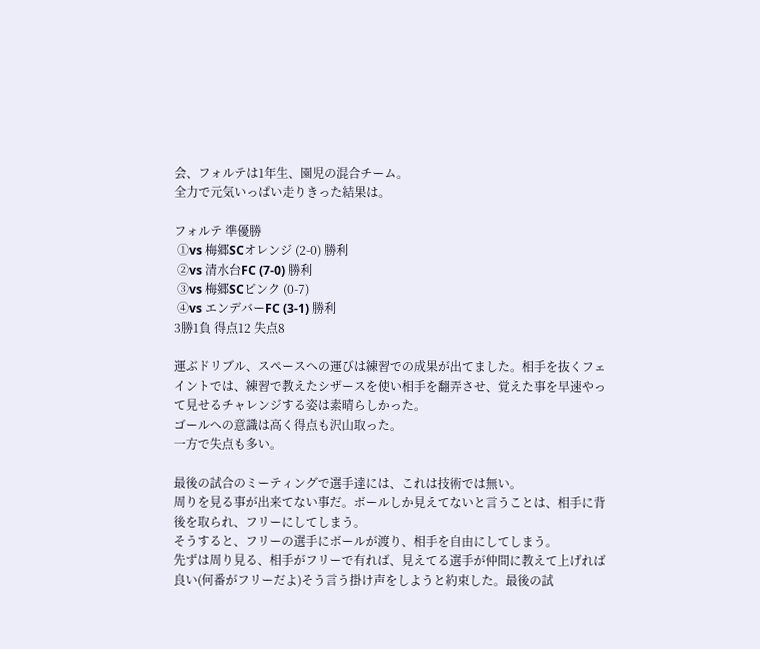会、フォルテは1年生、園児の混合チーム。
全力で元気いっぱい走りきった結果は。

フォルテ 準優勝
 ①vs 梅郷SCオレンジ (2-0) 勝利
 ②vs 清水台FC (7-0) 勝利
 ③vs 梅郷SCピンク (0-7)
 ④vs エンデバーFC (3-1) 勝利
3勝1負 得点12 失点8

運ぶドリブル、スペースへの運びは練習での成果が出てました。相手を抜くフェイントでは、練習で教えたシザースを使い相手を翻弄させ、覚えた事を早速やって見せるチャレンジする姿は素晴らしかった。
ゴールへの意識は高く得点も沢山取った。
一方で失点も多い。

最後の試合のミーティングで選手達には、これは技術では無い。
周りを見る事が出来てない事だ。ボールしか見えてないと言うことは、相手に背後を取られ、フリーにしてしまう。
そうすると、フリーの選手にボールが渡り、相手を自由にしてしまう。
先ずは周り見る、相手がフリーで有れば、見えてる選手が仲間に教えて上げれば良い(何番がフリーだよ)そう言う掛け声をしようと約束した。最後の試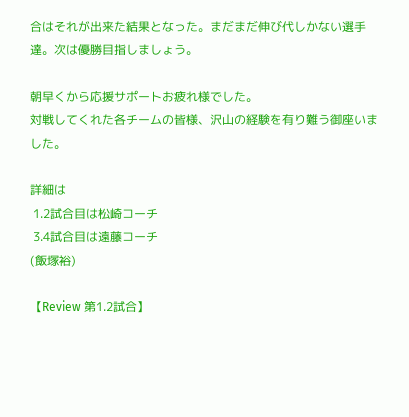合はそれが出来た結果となった。まだまだ伸び代しかない選手達。次は優勝目指しましょう。

朝早くから応援サポートお疲れ様でした。
対戦してくれた各チームの皆様、沢山の経験を有り難う御座いました。

詳細は
 1.2試合目は松崎コーチ
 3.4試合目は遠藤コーチ
(飯塚裕)

【Review 第1.2試合】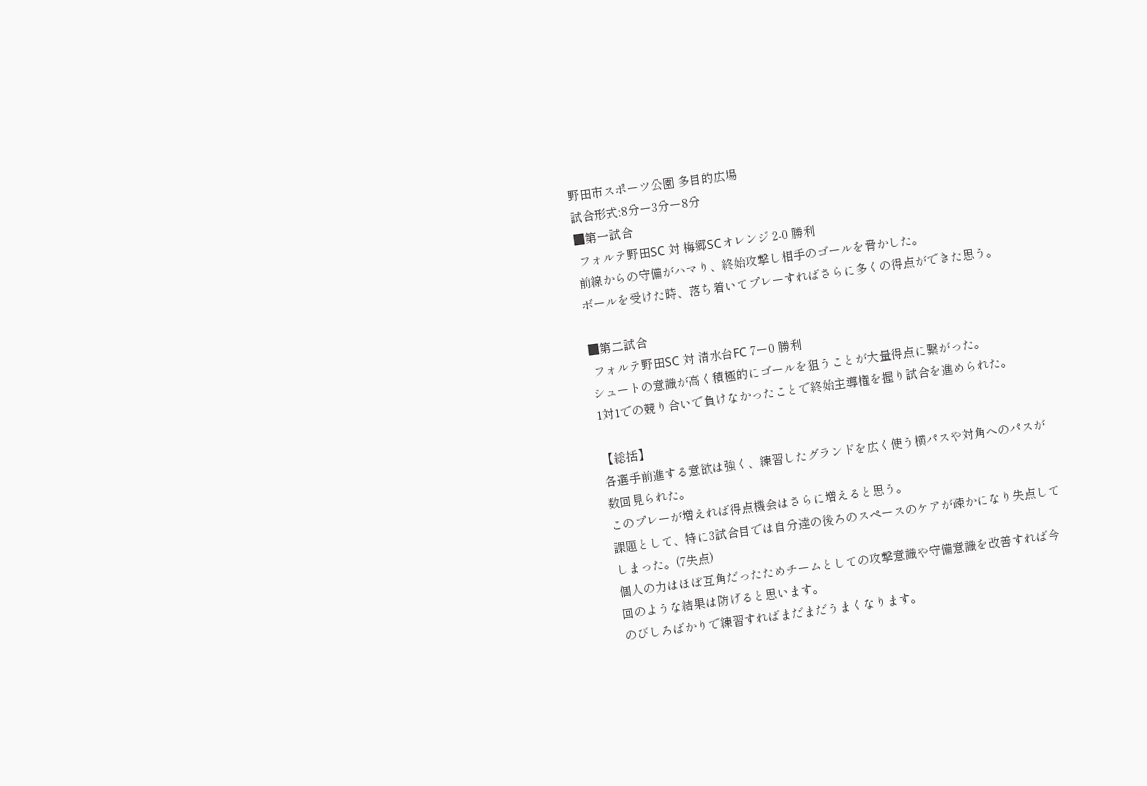野田市スポーツ公園 多目的広場
試合形式:8分ー3分ー8分
■第一試合
 フォルテ野田SC 対 梅郷SCオレンジ 2-0 勝利
前線からの守備がハマり、終始攻撃し相手のゴールを脅かした。
ボールを受けた時、落ち着いてプレーすればさらに多くの得点ができた思う。

■第二試合
 フォルテ野田SC 対 清水台FC 7ー0 勝利
シュートの意識が高く積極的にゴールを狙うことが大量得点に繋がった。
1対1での競り合いで負けなかったことで終始主導権を握り試合を進められた。

【総括】
各選手前進する意欲は強く、練習したグランドを広く使う横パスや対角へのパスが数回見られた。
このプレーが増えれば得点機会はさらに増えると思う。
課題として、特に3試合目では自分達の後ろのスペースのケアが疎かになり失点してしまった。(7失点)
個人の力はほぼ互角だったためチームとしての攻撃意識や守備意識を改善すれば今回のような結果は防げると思います。
のびしろばかりで練習すればまだまだうまくなります。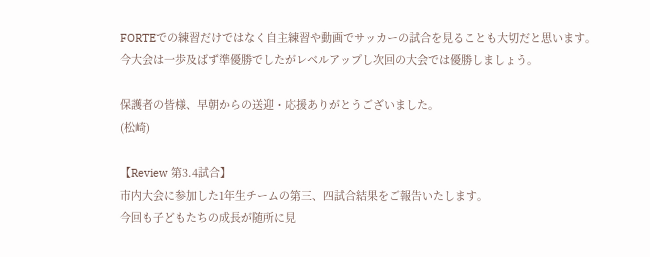FORTEでの練習だけではなく自主練習や動画でサッカーの試合を見ることも大切だと思います。
今大会は一歩及ばず準優勝でしたがレベルアップし次回の大会では優勝しましょう。

保護者の皆様、早朝からの送迎・応援ありがとうございました。
(松崎)

【Review 第3.4試合】
市内大会に参加した1年生チームの第三、四試合結果をご報告いたします。
今回も子どもたちの成長が随所に見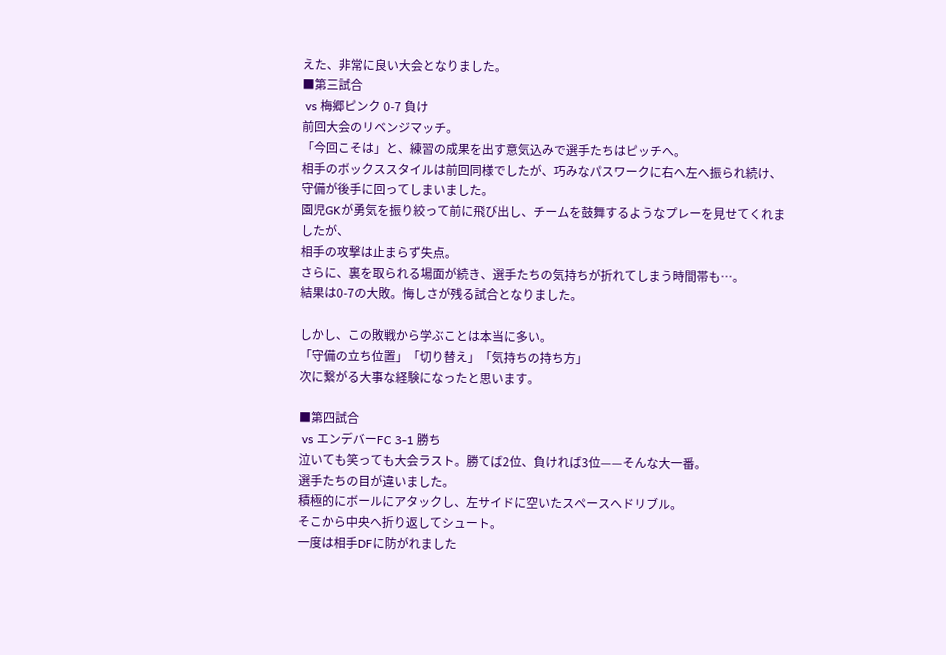えた、非常に良い大会となりました。
■第三試合
 vs 梅郷ピンク 0-7 負け
前回大会のリベンジマッチ。
「今回こそは」と、練習の成果を出す意気込みで選手たちはピッチへ。
相手のボックススタイルは前回同様でしたが、巧みなパスワークに右へ左へ振られ続け、
守備が後手に回ってしまいました。
園児GKが勇気を振り絞って前に飛び出し、チームを鼓舞するようなプレーを見せてくれましたが、
相手の攻撃は止まらず失点。
さらに、裏を取られる場面が続き、選手たちの気持ちが折れてしまう時間帯も…。
結果は0-7の大敗。悔しさが残る試合となりました。

しかし、この敗戦から学ぶことは本当に多い。
「守備の立ち位置」「切り替え」「気持ちの持ち方」
次に繋がる大事な経験になったと思います。

■第四試合
 vs エンデバーFC 3-1 勝ち
泣いても笑っても大会ラスト。勝てば2位、負ければ3位——そんな大一番。
選手たちの目が違いました。
積極的にボールにアタックし、左サイドに空いたスペースへドリブル。
そこから中央へ折り返してシュート。
一度は相手DFに防がれました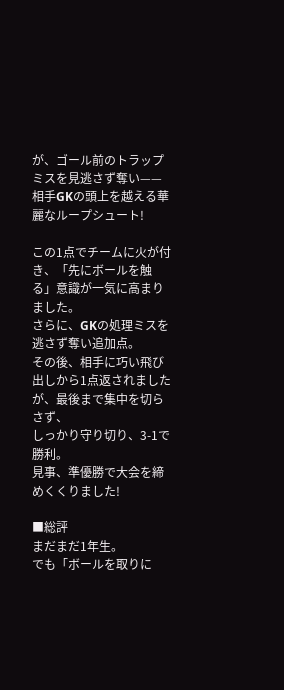が、ゴール前のトラップミスを見逃さず奪い——
相手GKの頭上を越える華麗なループシュート!

この1点でチームに火が付き、「先にボールを触る」意識が一気に高まりました。
さらに、GKの処理ミスを逃さず奪い追加点。
その後、相手に巧い飛び出しから1点返されましたが、最後まで集中を切らさず、
しっかり守り切り、3-1で勝利。
見事、準優勝で大会を締めくくりました!

■総評
まだまだ1年生。
でも「ボールを取りに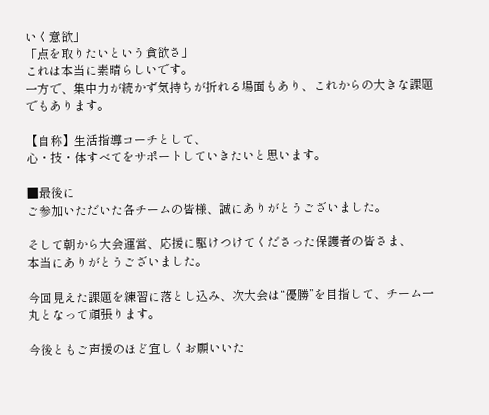いく意欲」
「点を取りたいという貪欲さ」
これは本当に素晴らしいです。
一方で、集中力が続かず気持ちが折れる場面もあり、これからの大きな課題でもあります。

【自称】生活指導コーチとして、
心・技・体すべてをサポートしていきたいと思います。

■最後に
ご参加いただいた各チームの皆様、誠にありがとうございました。

そして朝から大会運営、応援に駆けつけてくださった保護者の皆さま、
本当にありがとうございました。

今回見えた課題を練習に落とし込み、次大会は“優勝”を目指して、チーム一丸となって頑張ります。

今後ともご声援のほど宜しくお願いいた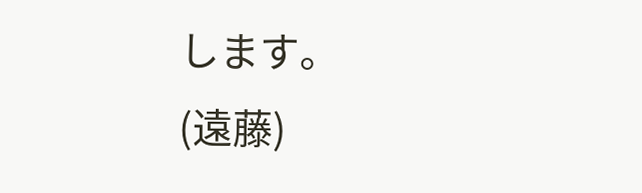します。
(遠藤)